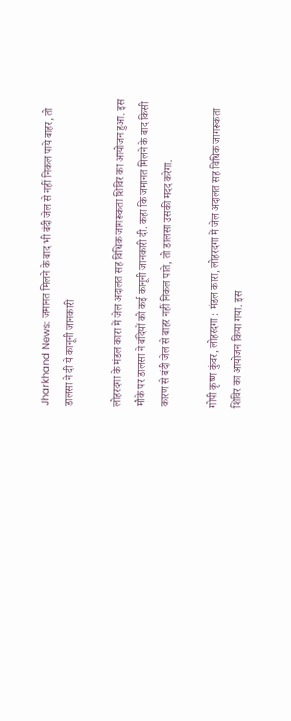Jharkhand News: जमानत मिलने के बाद भी बंदी जेल से नहीं निकल पाये बाहर, तो डालसा ने दी ये कानूनी जानकारी

लोहरदगा के मंडल कारा में जेल अदालत सह विधिक जागरूकता शिविर का आयोजन हुआ. इस मौके पर डालसा ने बंदियों को कई कानूनी जानकारी दी. कहा कि जमानत मिलने के बाद किसी कारण से बंदी जेल से बाहर नहीं निकल पाते, तो डालसा उसकी मदद करेगा.

गोपी कृष्ण कुंवर, लोहरदगा : मंडल कारा, लोहरदगा में जेल अदालत सह विधिक जागरूकता शिविर का आयोजन किया गया. इस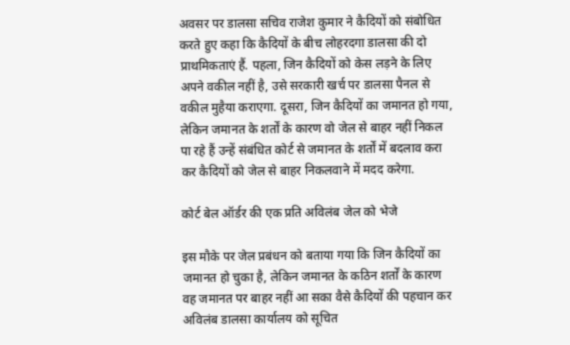अवसर पर डालसा सचिव राजेश कुमार ने कैदियों को संबोधित करते हुए कहा कि कैदियों के बीच लोहरदगा डालसा की दो प्राथमिकताएं हैं. पहला, जिन कैदियों को केस लड़ने के लिए अपने वकील नहीं है, उसे सरकारी खर्च पर डालसा पैनल से वकील मुहैया कराएगा. दूसरा, जिन कैदियों का जमानत हो गया, लेकिन जमानत के शर्तों के कारण वो जेल से बाहर नहीं निकल पा रहे हैं उन्हें संबंधित कोर्ट से जमानत के शर्तों में बदलाव करा कर कैदियों को जेल से बाहर निकलवाने में मदद करेगा.

कोर्ट बेल ऑर्डर की एक प्रति अविलंब जेल को भेजे

इस मौके पर जेल प्रबंधन को बताया गया कि जिन कैदियों का जमानत हो चुका है, लेकिन जमानत के कठिन शर्तों के कारण वह जमानत पर बाहर नहीं आ सका वैसे कैदियों की पहचान कर अविलंब डालसा कार्यालय को सूचित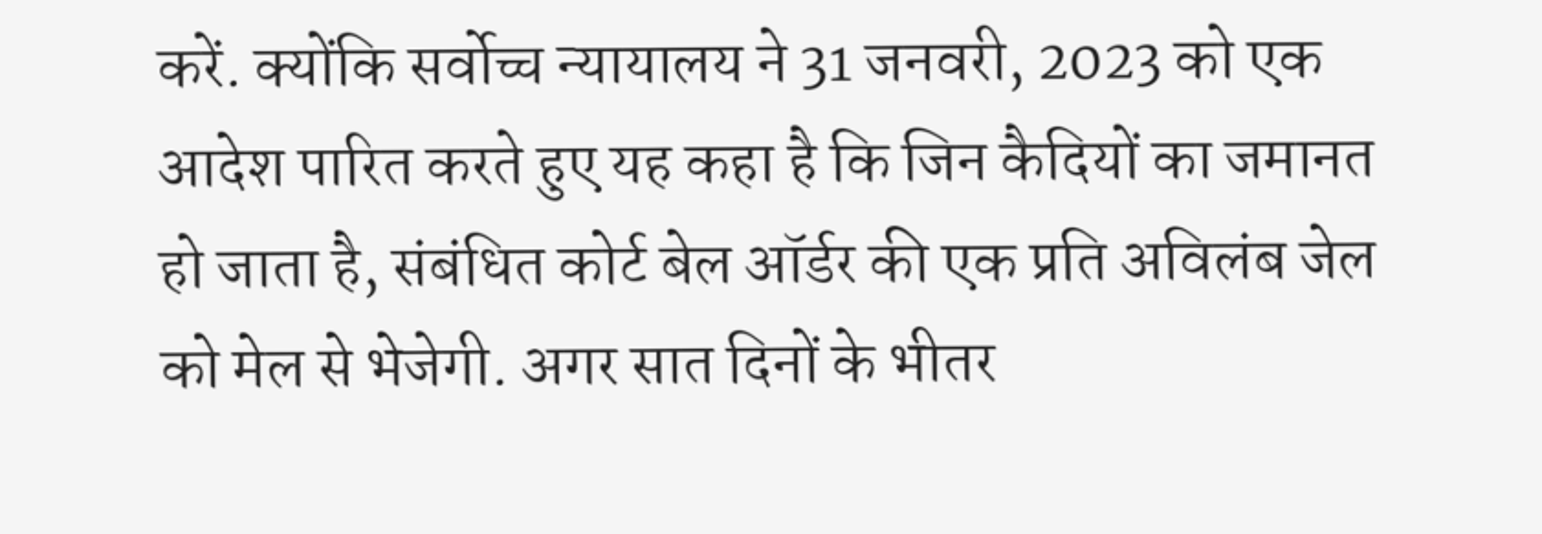करें. क्योंकि सर्वोच्च न्यायालय ने 31 जनवरी, 2023 को एक आदेश पारित करते हुए यह कहा है कि जिन कैदियों का जमानत हो जाता है, संबंधित कोर्ट बेल ऑर्डर की एक प्रति अविलंब जेल को मेल से भेजेगी. अगर सात दिनों के भीतर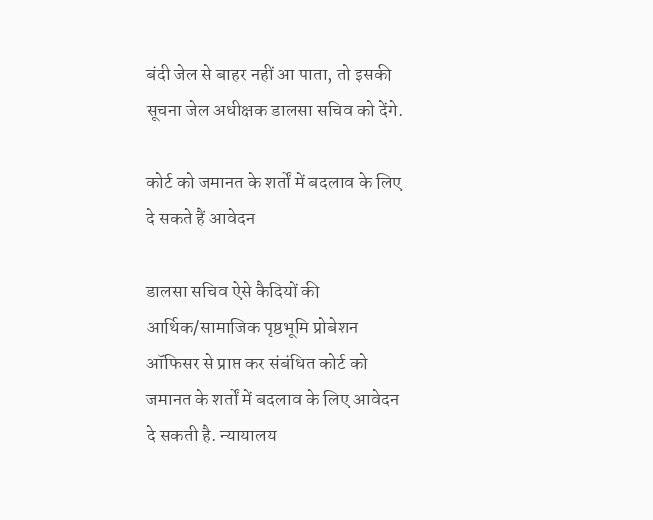बंदी जेल से बाहर नहीं आ पाता, तो इसकी सूचना जेल अधीक्षक डालसा सचिव को देंगे.

कोर्ट को जमानत के शर्तों में बदलाव के लिए दे सकते हैं आवेदन

डालसा सचिव ऐसे कैदियों की आर्थिक/सामाजिक पृष्ठभूमि प्रोबेशन ऑफिसर से प्राप्त कर संबंधित कोर्ट को जमानत के शर्तों में बदलाव के लिए आवेदन दे सकती है. न्यायालय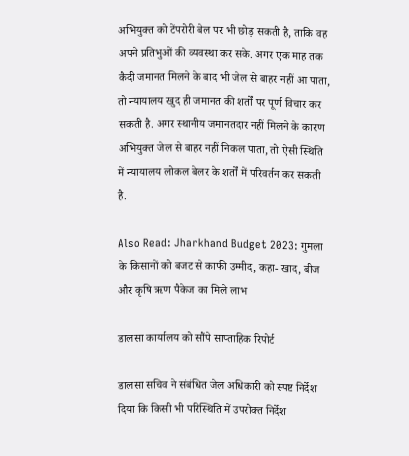अभियुक्त को टेंपरोरी बेल पर भी छोड़ सकती है, ताकि वह अपने प्रतिभुओं की व्यवस्था कर सके. अगर एक माह तक कैदी जमानत मिलने के बाद भी जेल से बाहर नहीं आ पाता, तो न्यायालय खुद ही जमानत की शर्तों पर पूर्ण विचार कर सकती है. अगर स्थानीय जमानतदार नहीं मिलने के कारण अभियुक्त जेल से बाहर नहीं निकल पाता, तो ऐसी स्थिति में न्यायालय लोकल बेलर के शर्तों में परिवर्तन कर सकती है.

Also Read: Jharkhand Budget 2023: गुमला के किसानों को बजट से काफी उम्मीद, कहा- खाद, बीज और कृषि ऋण पैकेज का मिले लाभ

डालसा कार्यालय को सौंपे साप्ताहिक रिपोर्ट

डालसा सचिव ने संबंधित जेल अधिकारी को स्पष्ट निर्देश दिया कि किसी भी परिस्थिति में उपरोक्त निर्देश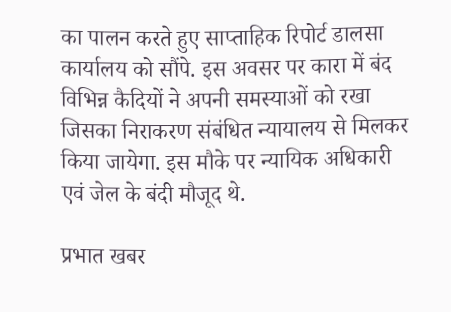का पालन करते हुए साप्ताहिक रिपोर्ट डालसा कार्यालय को सौंपे. इस अवसर पर कारा में बंद विभिन्न कैदियों ने अपनी समस्याओं को रखा जिसका निराकरण संबंधित न्यायालय से मिलकर किया जायेगा. इस मौके पर न्यायिक अधिकारी एवं जेल के बंदी मौजूद थे.

प्रभात खबर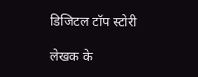डिजिटल टॉप स्टोरी

लेखक के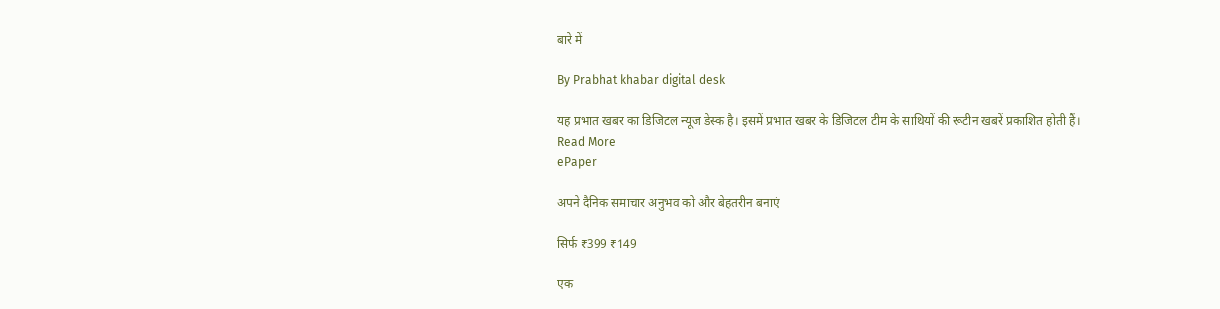बारे में

By Prabhat khabar digital desk

यह प्रभात खबर का डिजिटल न्यूज डेस्क है। इसमें प्रभात खबर के डिजिटल टीम के साथियों की रूटीन खबरें प्रकाशित होती हैं।
Read More
ePaper

अपने दैनिक समाचार अनुभव को और बेहतरीन बनाएं

सिर्फ ₹399 ₹149

एक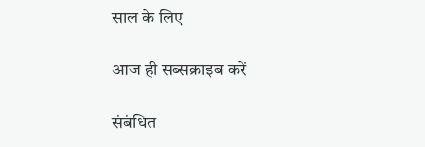साल के लिए

आज ही सब्सक्राइब करें

संबंधित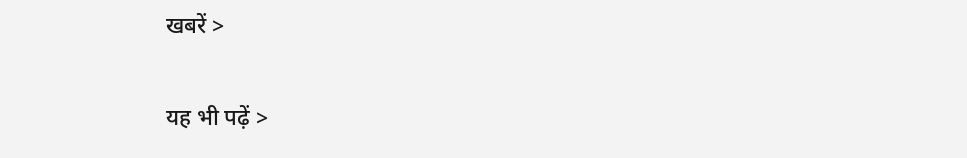खबरें >

यह भी पढ़ें >